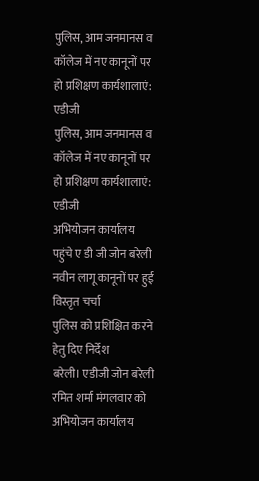पुलिस, आम जनमानस व कॉलेज में नए कानूनों पर हो प्रशिक्षण कार्यशालाएं: एडीजी
पुलिस, आम जनमानस व कॉलेज में नए कानूनों पर हो प्रशिक्षण कार्यशालाएं: एडीजी
अभियोजन कार्यालय पहुंचे ए डी जी जोन बरेली
नवीन लागू कानूनों पर हुई विस्तृत चर्चा
पुलिस को प्रशिक्षित करने हेतु दिए निर्देश
बरेली। एडीजी जोन बरेली रमित शर्मा मंगलवार को अभियोजन कार्यालय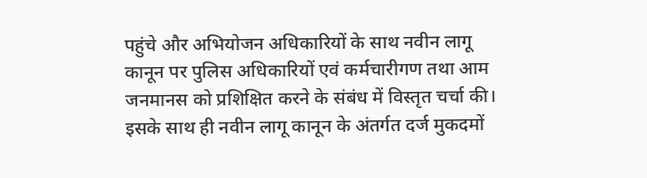पहुंचे और अभियोजन अधिकारियों के साथ नवीन लागू कानून पर पुलिस अधिकारियों एवं कर्मचारीगण तथा आम जनमानस को प्रशिक्षित करने के संबंध में विस्तृत चर्चा की। इसके साथ ही नवीन लागू कानून के अंतर्गत दर्ज मुकदमों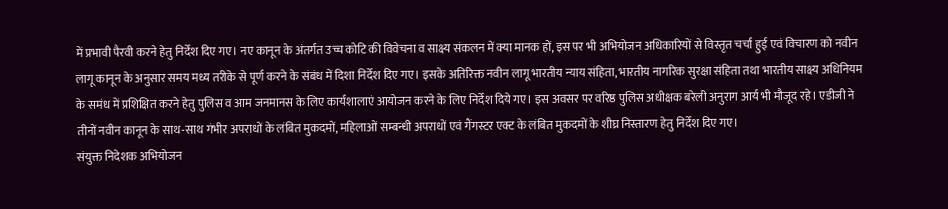में प्रभावी पैरवी करने हेतु निर्देश दिए गए। नए कानून के अंतर्गत उच्च कोटि की विवेचना व साक्ष्य संकलन में क्या मानक हों, इस पर भी अभियोजन अधिकारियों से विस्तृत चर्चा हुई एवं विचारण को नवीन लागू कानून के अनुसार समय मध्य तरीके से पूर्ण करने के संबंध में दिशा निर्देश दिए गए। इसके अतिरिक्त नवीन लागू भारतीय न्याय संहिता, भारतीय नागरिक सुरक्षा संहिता तथा भारतीय साक्ष्य अधिनियम के समंध में प्रशिक्षित करने हेतु पुलिस व आम जनमानस के लिए कार्यशालाएं आयोजन करने के लिए निर्देश दिये गए। इस अवसर पर वरिष्ठ पुलिस अधीक्षक बरेली अनुराग आर्य भी मौजूद रहे। एडीजी ने तीनों नवीन कानून के साथ-साथ गंभीर अपराधों के लंबित मुकदमों, महिलाओं सम्बन्धी अपराधों एवं गैंगस्टर एक्ट के लंबित मुकदमों के शीघ्र निस्तारण हेतु निर्देश दिए गए।
संयुक्त निदेशक अभियोजन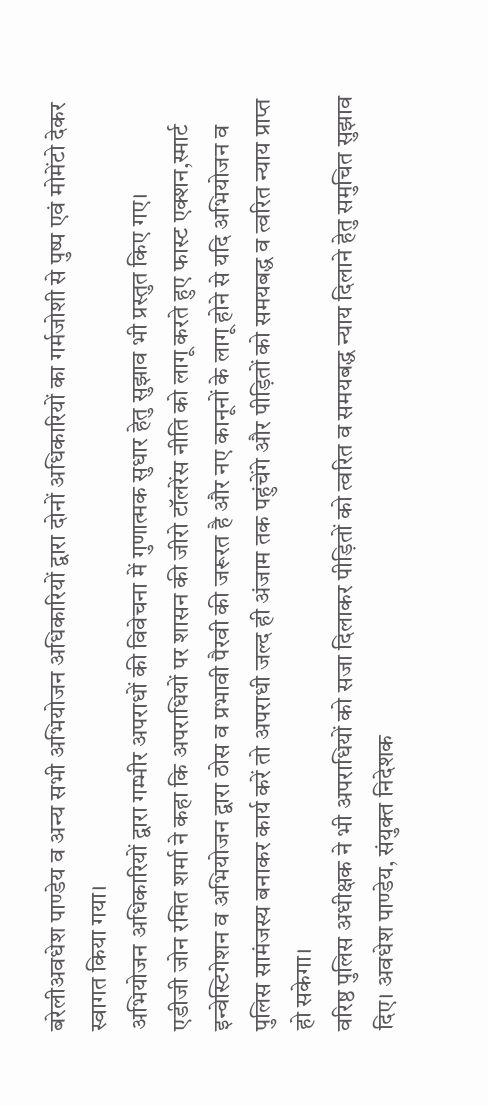बरेलीअवधेश पाण्डेय व अन्य सभी अभियोजन अधिकारियों द्वारा दोनों अधिकारियों का गर्मजोशी से पुष्प एवं मोमेंटो देकर स्वागत किया गया।
अभियोजन अधिकारियों द्वारा गम्भीर अपराधों की विवेचना में गुणात्मक सुधार हेतु सुझाव भी प्रस्तुत किए गए।
एडीजी जोन रमित शर्मा ने कहा कि अपराधियों पर शासन की जीरो टॉलरेंस नीति को लागू करते हुए फास्ट एक्शन,स्मार्ट इन्वेस्टिगेशन व अभियोजन द्वारा ठोस व प्रभावी पैरवी की जरूरत है और नए कानूनों के लागू होने से यदि अभियोजन व पुलिस सामंजस्य बनाकर कार्य करें तो अपराधी जल्द ही अंजाम तक पहुंचेंगे और पीड़ितों को समयबद्ध व त्वरित न्याय प्राप्त हो सकेगा।
वरिष्ठ पुलिस अधीक्षक ने भी अपराधियों को सजा दिलाकर पीड़ितों को त्वरित व समयबद्ध न्याय दिलाने हेतु समुचित सुझाव दिए। अवधेश पाण्डेय, संयुक्त निदेशक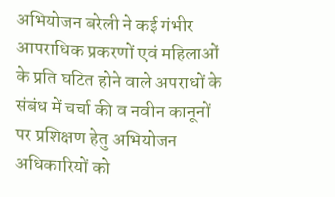अभियोजन बरेली ने कई गंभीर आपराधिक प्रकरणों एवं महिलाओं के प्रति घटित होने वाले अपराधों के संबंध में चर्चा की व नवीन कानूनों पर प्रशिक्षण हेतु अभियोजन अधिकारियों को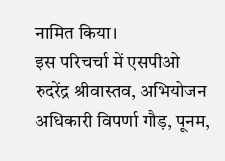नामित किया।
इस परिचर्चा में एसपीओ रुदरेंद्र श्रीवास्तव, अभियोजन अधिकारी विपर्णा गौड़, पूनम,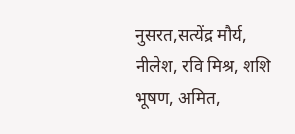नुसरत,सत्येंद्र मौर्य, नीलेश, रवि मिश्र, शशि भूषण, अमित,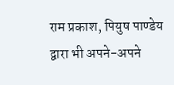राम प्रकाश, पियुष पाण्डेय द्वारा भी अपने-अपने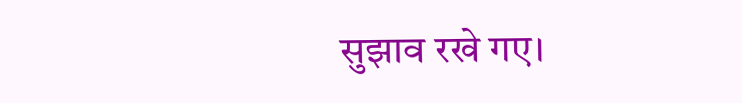सुझाव रखे गए।